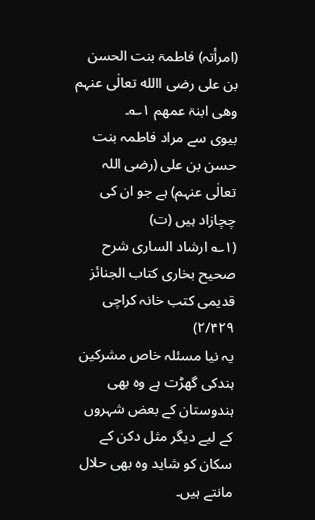(امرأتہ) فاطمۃ بنت الحسن بن علی رضی االله تعالٰی عنہم وھی ابنۃ عمھم ۱؎۔
بیوی سے مراد فاطمہ بنت حسن بن علی (رضی اللہ تعالٰی عنہم) ہے جو ان کی چچازاد ہیں (ت)
(۱؎ ارشاد الساری شرح صحیح بخاری کتاب الجنائز قدیمی کتب خانہ کراچی ۲/۴۲۹)
یہ نیا مسئلہ خاص مشرکین ہندکی گھڑت ہے وہ بھی ہندوستان کے بعض شہروں کے لیے دیگر مثل دکن کے سکان کو شاید وہ بھی حلال مانتے ہیں۔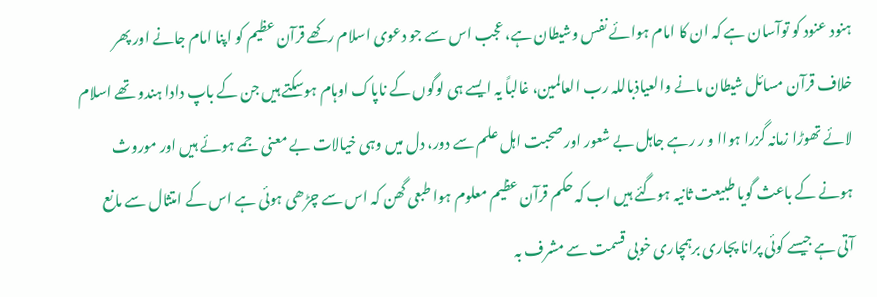ہنود عنود کو توآسان ہے کہ ان کا امام ہوائے نفس وشیطان ہے، عجب اس سے جو دعوی اسلام رکھے قرآن عظیم کو اپنا امام جانے اور پھر خلاف قرآن مسائل شیطان مانے والعیاذباللہ رب العالمین، غالباً یہ ایسے ہی لوگوں کے ناپاک اوہام ہوسکتے ہیں جن کے باپ دادا ہندو تھے اسلام لائے تھوڑا زمانہ گزرا ہواا و ر رہے جاہل بے شعور اور صحبت اہل علم سے دور، دل میں وہی خیالات بے معنی جمے ہوئے ہیں اور موروث ہونے کے باعث گویا طبیعت ثانیہ ہوگئے ہیں اب کہ حکم قرآن عظیم معلوم ہوا طبعی گھن کہ اس سے چڑھی ہوئی ہے اس کے امتثال سے مانع آتی ہے جیسے کوئی پرانا پجاری برہمچاری خوبی قسمت سے مشرف بہ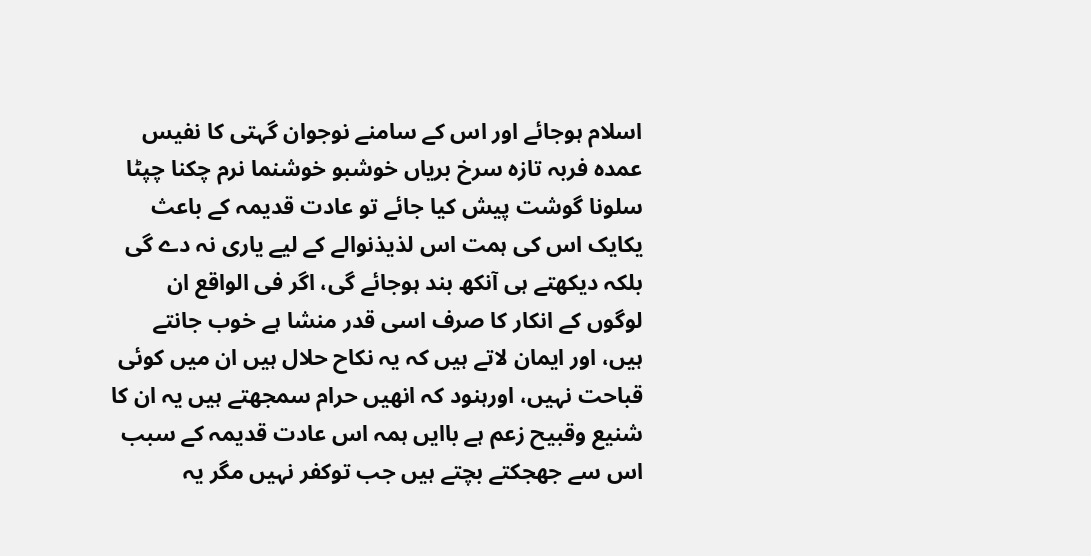اسلام ہوجائے اور اس کے سامنے نوجوان گہتی کا نفیس عمدہ فربہ تازہ سرخ بریاں خوشبو خوشنما نرم چکنا چپٹا سلونا گوشت پیش کیا جائے تو عادت قدیمہ کے باعث یکایک اس کی ہمت اس لذیذنوالے کے لیے یاری نہ دے گی بلکہ دیکھتے ہی آنکھ بند ہوجائے گی، اگر فی الواقع ان لوگوں کے انکار کا صرف اسی قدر منشا ہے خوب جانتے ہیں، اور ایمان لاتے ہیں کہ یہ نکاح حلال ہیں ان میں کوئی قباحت نہیں، اورہنود کہ انھیں حرام سمجھتے ہیں یہ ان کا شنیع وقبیح زعم ہے باایں ہمہ اس عادت قدیمہ کے سبب اس سے جھجکتے بچتے ہیں جب توکفر نہیں مگر یہ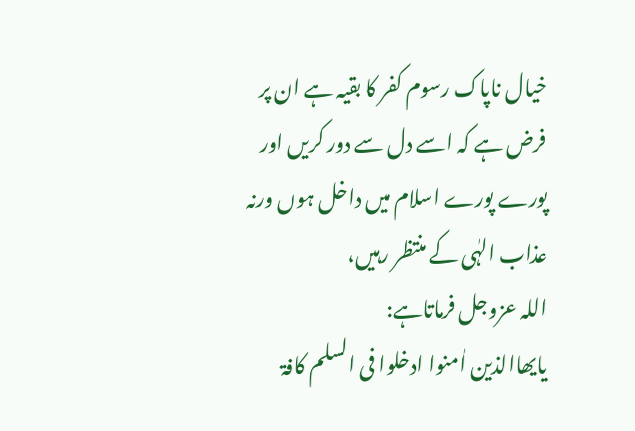خیال ناپاک رسوم کفر کا بقیہ ہے ان پر فرض ہے کہ اسے دل سے دور کریں اور پورے پورے اسلام میں داخل ہوں ورنہ عذاب الہٰی کے منتظر رہیں،
اللہ عزوجل فرماتاہے:
یایھاالذین اٰمنوا ادخلوا فی السلم کافۃ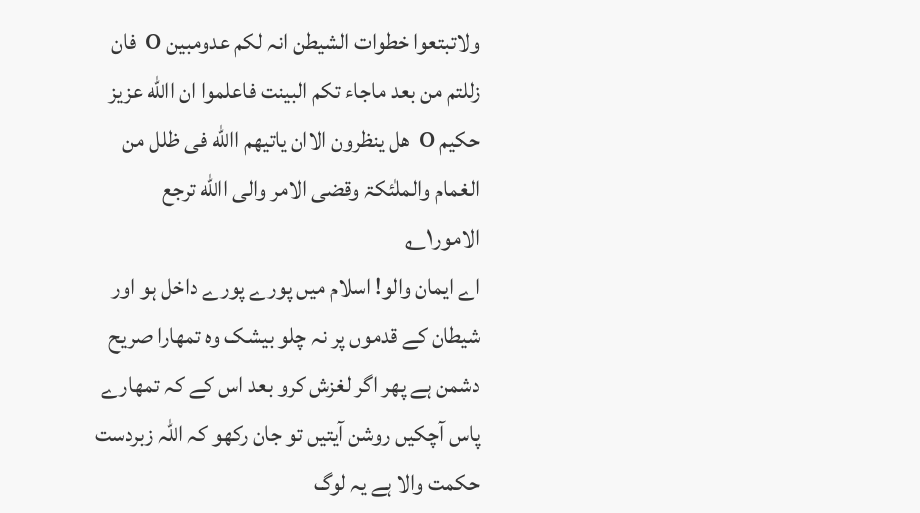ولاتبتعوا خطوات الشیطن انہ لکم عدومبین o فان زللتم من بعد ماجاء تکم البینت فاعلموا ان االله عزیز حکیم o ھل ینظرون الاان یاتیھم االله فی ظلل من الغمام والملٰئکۃ وقضی الامر والی االله ترجع الامور۱؎
اے ایمان والو! اسلام میں پورے پورے داخل ہو اور شیطان کے قدموں پر نہ چلو بیشک وہ تمھارا صریح دشمن ہے پھر اگر لغزش کرو بعد اس کے کہ تمھارے پاس آچکیں روشن آیتیں تو جان رکھو کہ اللہ زبردست حکمت والا ہے یہ لوگ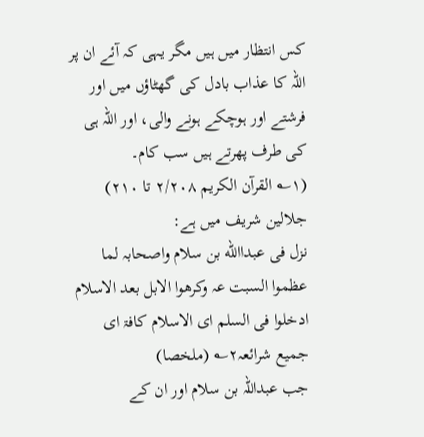کس انتظار میں ہیں مگر یہی کہ آئے ان پر اللہ کا عذاب بادل کی گھٹاؤں میں اور فرشتے اور ہوچکے ہونے والی، اور اللہ ہی کی طرف پھرتے ہیں سب کام۔
(۱؎ القرآن الکریم ۲/۲۰۸ تا ۲۱۰)
جلالین شریف میں ہے:
نزل فی عبداالله بن سلام واصحابہ لما عظموا السبت عہ وکرھوا الابل بعد الاسلام ادخلوا فی السلم ای الاسلام کافۃ ای جمیع شرائعہ۲؎ (ملخصا)
جب عبداللہ بن سلام اور ان کے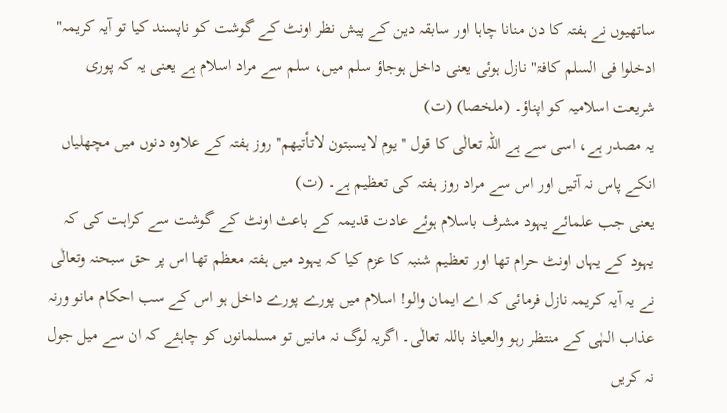ساتھیوں نے ہفتہ کا دن منانا چاہا اور سابقہ دین کے پیش نظر اونٹ کے گوشت کو ناپسند کیا تو آیہ کریمہ" ادخلوا فی السلم کافۃ" نازل ہوئی یعنی داخل ہوجاؤ سلم میں، سلم سے مراد اسلام ہے یعنی یہ کہ پوری شریعت اسلامیہ کو اپناؤ۔ (ملخصا) (ت)
یہ مصدر ہے، اسی سے ہے اللہ تعالٰی کا قول ''یوم لایسبتون لاتأتیھم'' روز ہفتہ کے علاوہ دنوں میں مچھلیاں انکے پاس نہ آتیں اور اس سے مراد روز ہفتہ کی تعظیم ہے۔ (ت)
یعنی جب علمائے یہود مشرف باسلام ہوئے عادت قدیمہ کے باعث اونٹ کے گوشت سے کراہت کی کہ یہود کے یہاں اونٹ حرام تھا اور تعظیم شنبہ کا عزم کیا کہ یہود میں ہفتہ معظم تھا اس پر حق سبحنہ وتعالٰی نے یہ آیہ کریمہ نازل فرمائی کہ اے ایمان والو! اسلام میں پورے پورے داخل ہو اس کے سب احکام مانو ورنہ عذاب الہٰی کے منتظر رہو والعیاذ باللہ تعالٰی۔ اگریہ لوگ نہ مانیں تو مسلمانوں کو چاہئے کہ ان سے میل جول نہ کریں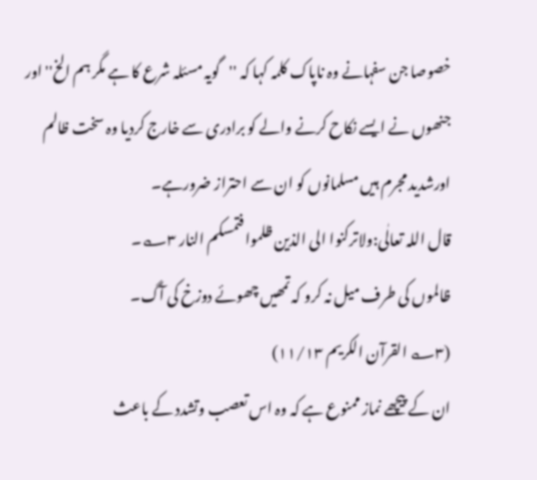خصوصا جن سفہانے وہ ناپاک کلمہ کہا کہ ''گویہ مسئلہ شرع کا ہے مگر ہم الخ'' اور جنھوں نے ایسے نکاح کرنے والے کو برادری سے خارج کردیا وہ سخت ظالم اورشدید مجرم ہیں مسلمانوں کو ان سے احتراز ضرورہے۔
قال اللہ تعالٰی:ولاترکنوا الی الذین ظلموا فتمسکم النار ۳؎۔
ظالموں کی طرف میل نہ کرو کہ تمھیں چھوئے دوزخ کی آگ۔
(۳؎ القرآن الکریم ۱۱/۱۳)
ان کے پیچھے نماز ممنوع ہے کہ وہ اس تعصب وتشدد کے باعث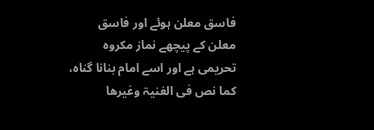فاسق معلن ہوئے اور فاسق معلن کے پیچھے نماز مکروہ تحریمی ہے اور اسے امام بنانا گناہ، کما نص فی الغنیۃ وغیرھا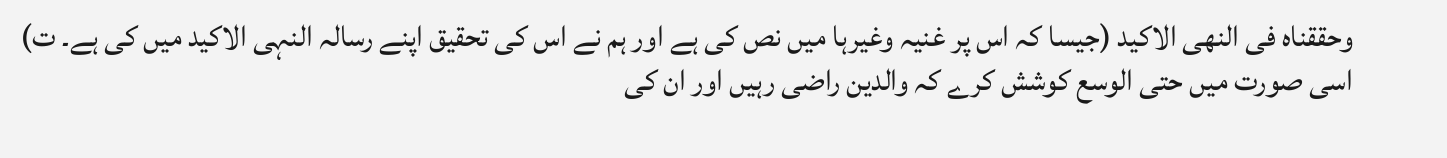وحققناہ فی النھی الاکید (جیسا کہ اس پر غنیہ وغیرہا میں نص کی ہے اور ہم نے اس کی تحقیق اپنے رسالہ النہی الاکید میں کی ہے۔ ت)
اسی صورت میں حتی الوسع کوشش کرے کہ والدین راضی رہیں اور ان کی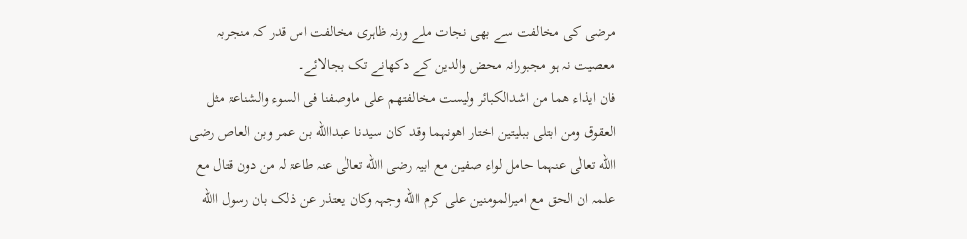مرضی کی مخالفت سے بھی نجات ملے ورنہ ظاہری مخالفت اس قدر کہ منجربہ معصیت نہ ہو مجبورانہ محض والدین کے دکھانے تک بجالائے۔
فان ایذاء ھما من اشدالکبائر ولیست مخالفتھم علی ماوصفنا فی السوء والشناعۃ مثل العقوق ومن ابتلی ببلیتین اختار اھونہما وقد کان سیدنا عبداالله بن عمر وبن العاص رضی االله تعالٰی عنہما حامل لواء صفین مع ابیہ رضی االله تعالٰی عنہ طاعۃ لہ من دون قتال مع علمہ ان الحق مع امیرالمومنین علی کرم االله وجہہ وکان یعتذر عن ذلک بان رسول االله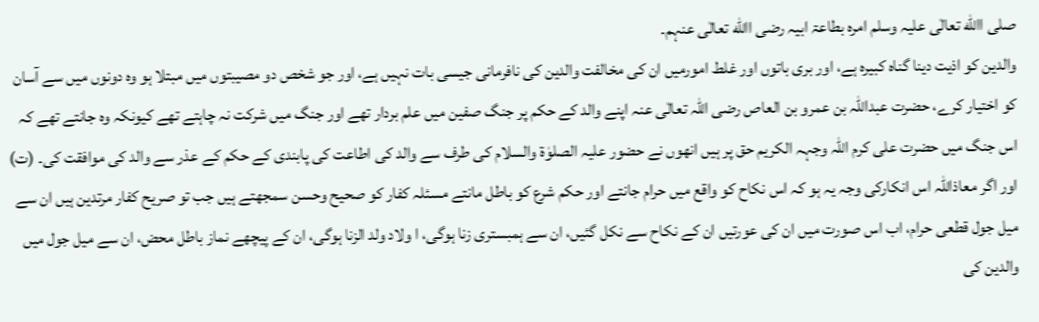صلی االله تعالٰی علیہ وسلم امرہ بطاعۃ ابیہ رضی االله تعالٰی عنہم۔
والدین کو اذیت دینا گناہ کبیرہ ہے، اور بری باتوں اور غلط امورمیں ان کی مخالفت والدین کی نافرمانی جیسی بات نہیں ہے، اور جو شخص دو مصیبتوں میں مبتلا ہو وہ دونوں میں سے آسان کو اختیار کرے، حضرت عبداللہ بن عمرو بن العاص رضی اللہ تعالٰی عنہ اپنے والد کے حکم پر جنگ صفین میں علم بردار تھے اور جنگ میں شرکت نہ چاہتے تھے کیونکہ وہ جانتے تھے کہ اس جنگ میں حضرت علی کرم اللہ وجہہ الکریم حق پر ہیں انھوں نے حضور علیہ الصلوٰۃ والسلام کی طرف سے والد کی اطاعت کی پابندی کے حکم کے عذر سے والد کی موافقت کی۔ (ت)
اور اگر معاذاللہ اس انکارکی وجہ یہ ہو کہ اس نکاح کو واقع میں حرام جانتے اور حکم شرع کو باطل مانتے مسئلہ کفار کو صحیح وحسن سمجھتے ہیں جب تو صریح کفار مرتدین ہیں ان سے میل جول قطعی حرام، اب اس صورت میں ان کی عورتیں ان کے نکاح سے نکل گئیں، ان سے ہمبستری زنا ہوگی، ا ولاد ولد الزنا ہوگی، ان کے پیچھے نماز باطل محض، ان سے میل جول میں والدین کی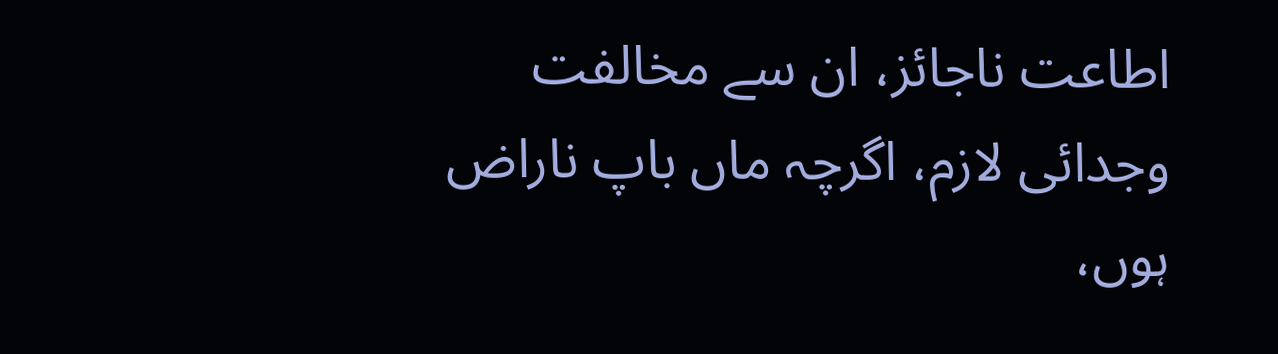اطاعت ناجائز، ان سے مخالفت وجدائی لازم، اگرچہ ماں باپ ناراض ہوں،